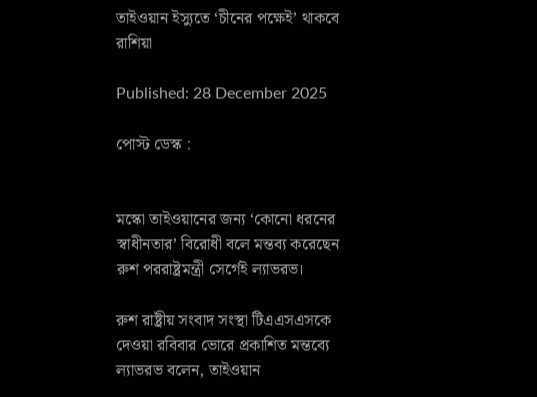তাইওয়ান ইস্যুতে ‘চীনের পক্ষেই’ থাকবে রাশিয়া

Published: 28 December 2025

পোস্ট ডেস্ক :


মস্কো তাইওয়ানের জন্য ‘কোনো ধরনের স্বাধীনতার’ বিরোধী বলে মন্তব্য করেছেন রুশ পররাষ্ট্রমন্ত্রী সের্গেই ল্যাভরভ।

রুশ রাষ্ট্রীয় সংবাদ সংস্থা টিএএসএসকে দেওয়া রবিবার ভোরে প্রকাশিত মন্তব্যে ল্যাভরভ বলেন, তাইওয়ান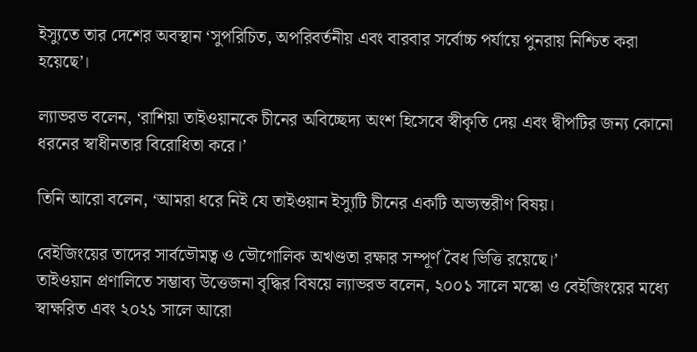ইস্যুতে তার দেশের অবস্থান ‘সুপরিচিত, অপরিবর্তনীয় এবং বারবার সর্বোচ্চ পর্যায়ে পুনরায় নিশ্চিত করা হয়েছে’।

ল্যাভরভ বলেন, ‘রাশিয়া তাইওয়ানকে চীনের অবিচ্ছেদ্য অংশ হিসেবে স্বীকৃতি দেয় এবং দ্বীপটির জন্য কোনো ধরনের স্বাধীনতার বিরোধিতা করে।’

তিনি আরো বলেন, ‘আমরা ধরে নিই যে তাইওয়ান ইস্যুটি চীনের একটি অভ্যন্তরীণ বিষয়।

বেইজিংয়ের তাদের সার্বভৌমত্ব ও ভৌগোলিক অখণ্ডতা রক্ষার সম্পূর্ণ বৈধ ভিত্তি রয়েছে।’
তাইওয়ান প্রণালিতে সম্ভাব্য উত্তেজনা বৃদ্ধির বিষয়ে ল্যাভরভ বলেন, ২০০১ সালে মস্কো ও বেইজিংয়ের মধ্যে স্বাক্ষরিত এবং ২০২১ সালে আরো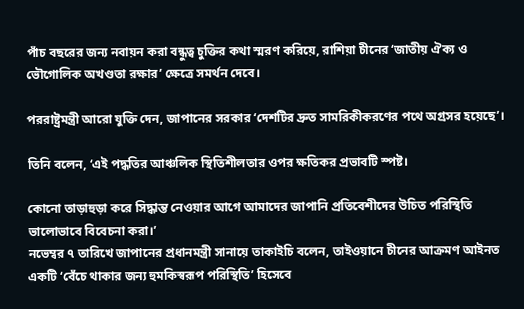পাঁচ বছরের জন্য নবায়ন করা বন্ধুত্ব চুক্তির কথা স্মরণ করিয়ে, রাশিয়া চীনের ‘জাতীয় ঐক্য ও ভৌগোলিক অখণ্ডতা রক্ষার’ ক্ষেত্রে সমর্থন দেবে।

পররাষ্ট্রমন্ত্রী আরো যুক্তি দেন, জাপানের সরকার ‘দেশটির দ্রুত সামরিকীকরণের পথে অগ্রসর হয়েছে’।

তিনি বলেন, ‘এই পদ্ধতির আঞ্চলিক স্থিতিশীলতার ওপর ক্ষতিকর প্রভাবটি স্পষ্ট।

কোনো তাড়াহুড়া করে সিদ্ধান্ত নেওয়ার আগে আমাদের জাপানি প্রতিবেশীদের উচিত পরিস্থিতি ভালোভাবে বিবেচনা করা।’
নভেম্বর ৭ তারিখে জাপানের প্রধানমন্ত্রী সানায়ে তাকাইচি বলেন, তাইওয়ানে চীনের আক্রমণ আইনত একটি ‘বেঁচে থাকার জন্য হুমকিস্বরূপ পরিস্থিতি’ হিসেবে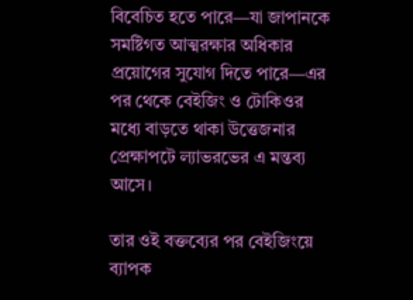বিবেচিত হতে পারে—যা জাপানকে সমষ্টিগত আত্মরক্ষার অধিকার প্রয়োগের সুযোগ দিতে পারে—এর পর থেকে বেইজিং ও টোকিওর মধ্যে বাড়তে থাকা উত্তেজনার প্রেক্ষাপটে ল্যাভরভের এ মন্তব্য আসে।

তার ওই বক্তব্যের পর বেইজিংয়ে ব্যাপক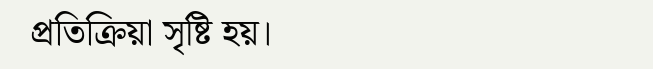প্রতিক্রিয়া সৃষ্টি হয়।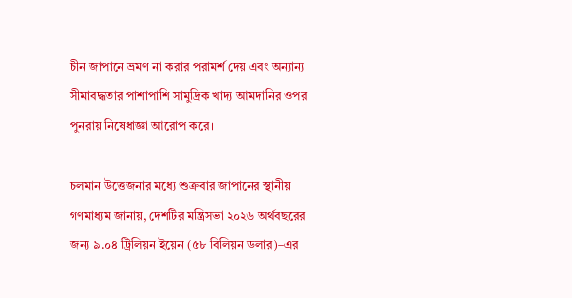চীন জাপানে ভ্রমণ না করার পরামর্শ দেয় এবং অন্যান্য সীমাবদ্ধতার পাশাপাশি সামুদ্রিক খাদ্য আমদানির ওপর পুনরায় নিষেধাজ্ঞা আরোপ করে।

চলমান উত্তেজনার মধ্যে শুক্রবার জাপানের স্থানীয় গণমাধ্যম জানায়, দেশটির মন্ত্রিসভা ২০২৬ অর্থবছরের জন্য ৯.০৪ ট্রিলিয়ন ইয়েন (৫৮ বিলিয়ন ডলার)–এর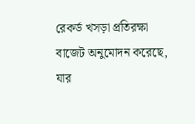রেকর্ড খসড়া প্রতিরক্ষা বাজেট অনুমোদন করেছে, যার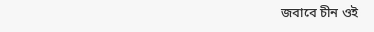জবাবে চীন ওই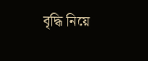বৃদ্ধি নিয়ে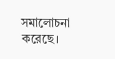সমালোচনা করেছে।